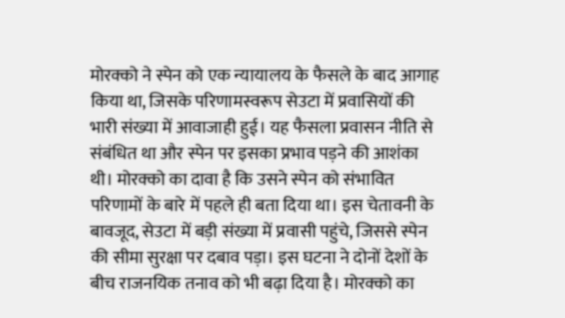मोरक्को ने स्पेन को एक न्यायालय के फैसले के बाद आगाह किया था, जिसके परिणामस्वरूप सेउटा में प्रवासियों की भारी संख्या में आवाजाही हुई। यह फैसला प्रवासन नीति से संबंधित था और स्पेन पर इसका प्रभाव पड़ने की आशंका थी। मोरक्को का दावा है कि उसने स्पेन को संभावित परिणामों के बारे में पहले ही बता दिया था। इस चेतावनी के बावजूद, सेउटा में बड़ी संख्या में प्रवासी पहुंचे, जिससे स्पेन की सीमा सुरक्षा पर दबाव पड़ा। इस घटना ने दोनों देशों के बीच राजनयिक तनाव को भी बढ़ा दिया है। मोरक्को का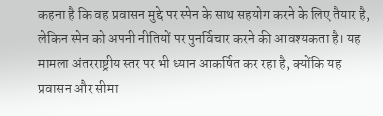कहना है कि वह प्रवासन मुद्दे पर स्पेन के साथ सहयोग करने के लिए तैयार है, लेकिन स्पेन को अपनी नीतियों पर पुनर्विचार करने की आवश्यकता है। यह मामला अंतरराष्ट्रीय स्तर पर भी ध्यान आकर्षित कर रहा है, क्योंकि यह प्रवासन और सीमा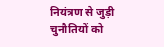नियंत्रण से जुड़ी चुनौतियों को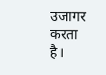उजागर करता है।